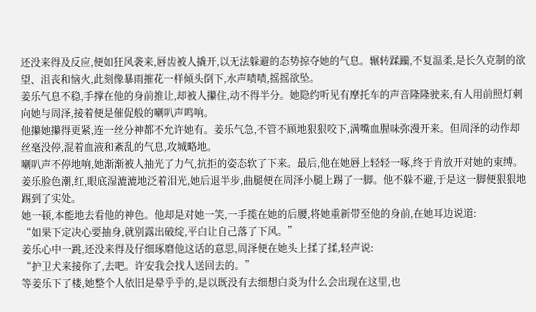还没来得及反应,便如狂风袭来,唇齿被人撬开,以无法躲避的态势掠夺她的气息。辗转蹂躏,不复温柔,是长久克制的欲望、沮丧和恼火,此刻像暴雨摧花一样倾头倒下,水声啧啧,摇摇欲坠。
姜乐气息不稳,手撑在他的身前推让,却被人攥住,动不得半分。她隐约听见有摩托车的声音隆隆驶来,有人用前照灯刺向她与周泽,接着便是催促般的喇叭声鸣响。
他攥她攥得更紧,连一丝分神都不允许她有。姜乐气急,不管不顾地狠狠咬下,满嘴血腥味弥漫开来。但周泽的动作却丝毫没停,混着血液和紊乱的气息,攻城略地。
喇叭声不停地响,她渐渐被人抽光了力气,抗拒的姿态软了下来。最后,他在她唇上轻轻一啄,终于肯放开对她的束缚。
姜乐脸色潮,红,眼底湿漉漉地泛着泪光,她后退半步,曲腿便在周泽小腿上踢了一脚。他不躲不避,于是这一脚便狠狠地踢到了实处。
她一顿,本能地去看他的神色。他却是对她一笑,一手揽在她的后腰,将她重新带至他的身前,在她耳边说道:
“如果下定决心要抽身,就别露出破绽,平白让自己落了下风。”
姜乐心中一跳,还没来得及仔细琢磨他这话的意思,周泽便在她头上揉了揉,轻声说:
“护卫犬来接你了,去吧。许安我会找人送回去的。”
等姜乐下了楼,她整个人依旧是晕乎乎的,是以既没有去细想白炎为什么会出现在这里,也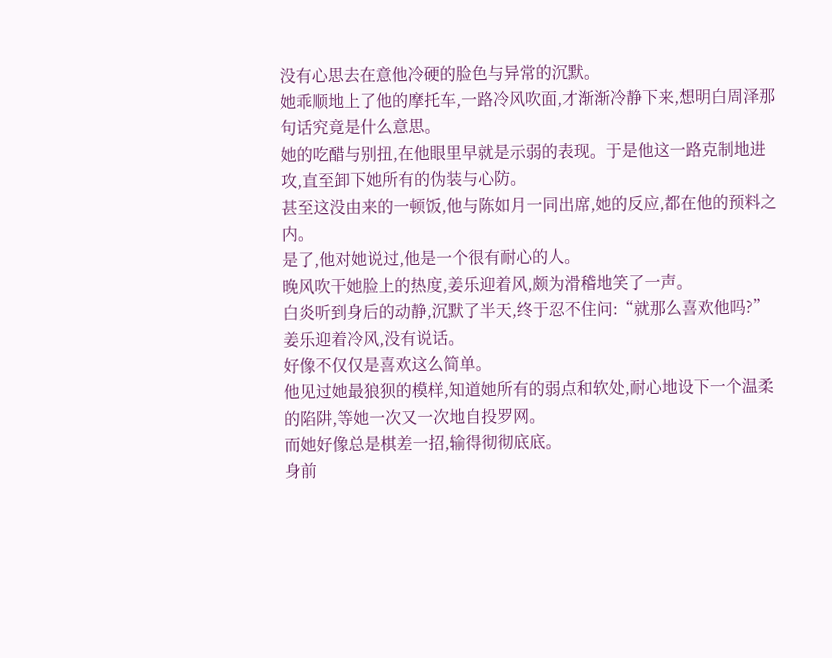没有心思去在意他冷硬的脸色与异常的沉默。
她乖顺地上了他的摩托车,一路冷风吹面,才渐渐冷静下来,想明白周泽那句话究竟是什么意思。
她的吃醋与别扭,在他眼里早就是示弱的表现。于是他这一路克制地进攻,直至卸下她所有的伪装与心防。
甚至这没由来的一顿饭,他与陈如月一同出席,她的反应,都在他的预料之内。
是了,他对她说过,他是一个很有耐心的人。
晚风吹干她脸上的热度,姜乐迎着风,颇为滑稽地笑了一声。
白炎听到身后的动静,沉默了半天,终于忍不住问:“就那么喜欢他吗?”
姜乐迎着冷风,没有说话。
好像不仅仅是喜欢这么简单。
他见过她最狼狈的模样,知道她所有的弱点和软处,耐心地设下一个温柔的陷阱,等她一次又一次地自投罗网。
而她好像总是棋差一招,输得彻彻底底。
身前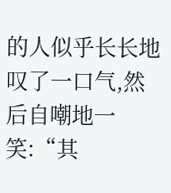的人似乎长长地叹了一口气,然后自嘲地一笑:“其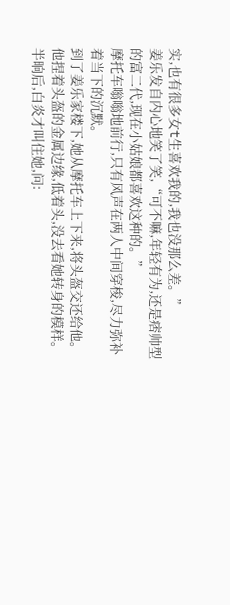实,也有很多女t生喜欢我的,我也没那么差。”
姜乐发自内心地笑了笑,“可不嘛,年轻有为,还是痞帅型的富二代,现在小姑娘都喜欢这种的。”
摩托车嗡嗡地前行,只有风声在两人中间穿梭,尽力弥补着当下的沉默。
到了姜乐家楼下,她从摩托车上下来,将头盔交还给他。
他捏着头盔的金属边缘,低着头,没去看她转身的模样。半晌后,白炎才叫住她,问: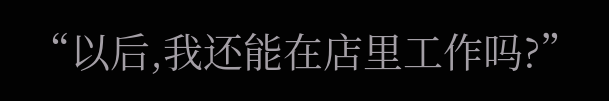“以后,我还能在店里工作吗?”